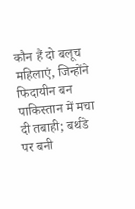कौन हैं दो बलूच महिलाएं, जिन्होंने फिदायीन बन पाकिस्तान में मचा दी तबाही; बर्थडे पर बनी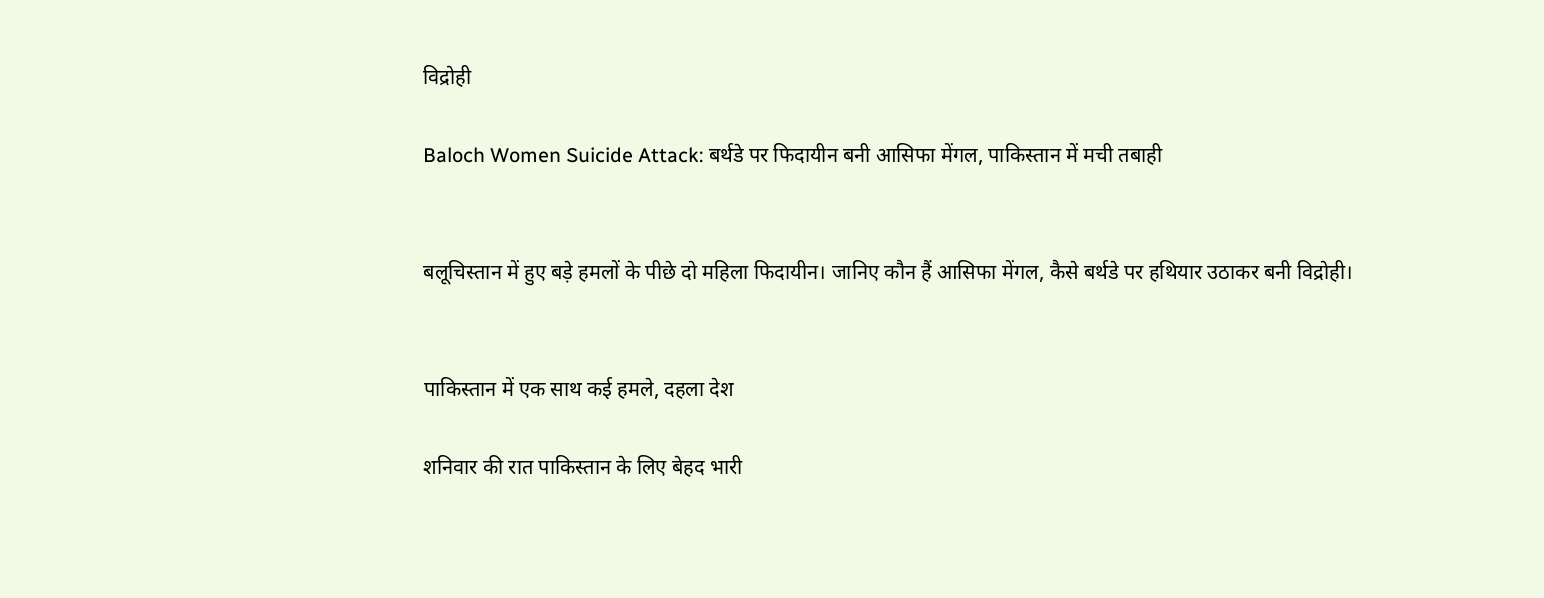विद्रोही

Baloch Women Suicide Attack: बर्थडे पर फिदायीन बनी आसिफा मेंगल, पाकिस्तान में मची तबाही


बलूचिस्तान में हुए बड़े हमलों के पीछे दो महिला फिदायीन। जानिए कौन हैं आसिफा मेंगल, कैसे बर्थडे पर हथियार उठाकर बनी विद्रोही।


पाकिस्तान में एक साथ कई हमले, दहला देश

शनिवार की रात पाकिस्तान के लिए बेहद भारी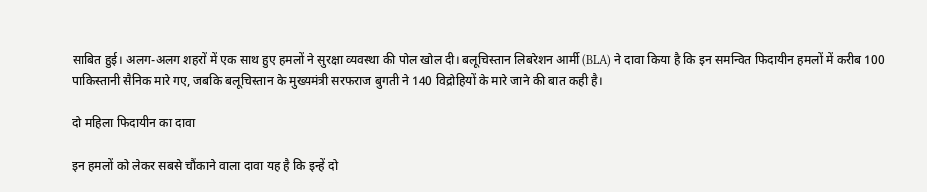साबित हुई। अलग-अलग शहरों में एक साथ हुए हमलों ने सुरक्षा व्यवस्था की पोल खोल दी। बलूचिस्तान लिबरेशन आर्मी (BLA) ने दावा किया है कि इन समन्वित फिदायीन हमलों में करीब 100 पाकिस्तानी सैनिक मारे गए, जबकि बलूचिस्तान के मुख्यमंत्री सरफराज बुगती ने 140 विद्रोहियों के मारे जाने की बात कही है।

दो महिला फिदायीन का दावा

इन हमलों को लेकर सबसे चौंकाने वाला दावा यह है कि इन्हें दो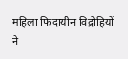महिला फिदायीन विद्रोहियों ने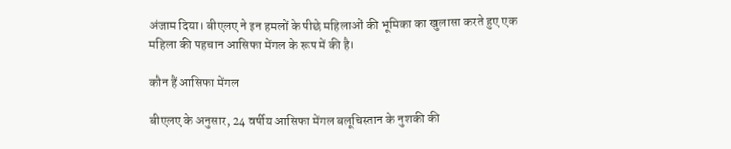अंजाम दिया। बीएलए ने इन हमलों के पीछे महिलाओं की भूमिका का खुलासा करते हुए एक महिला की पहचान आसिफा मेंगल के रूप में की है।

कौन हैं आसिफा मेंगल

बीएलए के अनुसार, 24 वर्षीय आसिफा मेंगल बलूचिस्तान के नुशकी की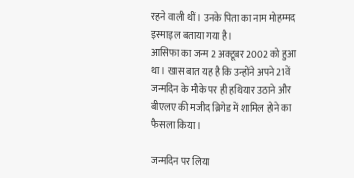रहने वाली थीं। उनके पिता का नाम मोहम्मद इस्माइल बताया गया है।
आसिफा का जन्म 2 अक्टूबर 2002 को हुआ था। खास बात यह है कि उन्होंने अपने 21वें जन्मदिन के मौके पर ही हथियार उठाने और बीएलए की मजीद ब्रिगेड में शामिल होने का फैसला किया।

जन्मदिन पर लिया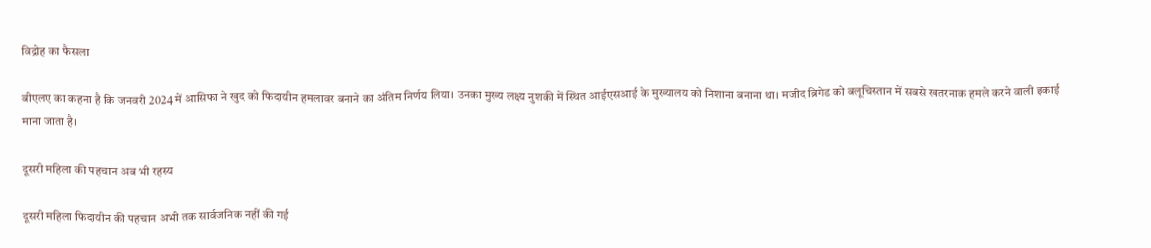विद्रोह का फैसला

बीएलए का कहना है कि जनवरी 2024 में आसिफा ने खुद को फिदायीन हमलावर बनाने का अंतिम निर्णय लिया। उनका मुख्य लक्ष्य नुशकी में स्थित आईएसआई के मुख्यालय को निशाना बनाना था। मजीद ब्रिगेड को बलूचिस्तान में सबसे खतरनाक हमले करने वाली इकाई माना जाता है।

दूसरी महिला की पहचान अब भी रहस्य

दूसरी महिला फिदायीन की पहचान अभी तक सार्वजनिक नहीं की गई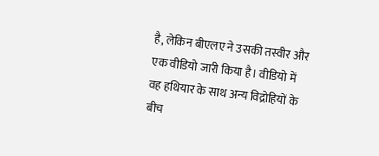है, लेकिन बीएलए ने उसकी तस्वीर और एक वीडियो जारी किया है। वीडियो में वह हथियार के साथ अन्य विद्रोहियों के बीच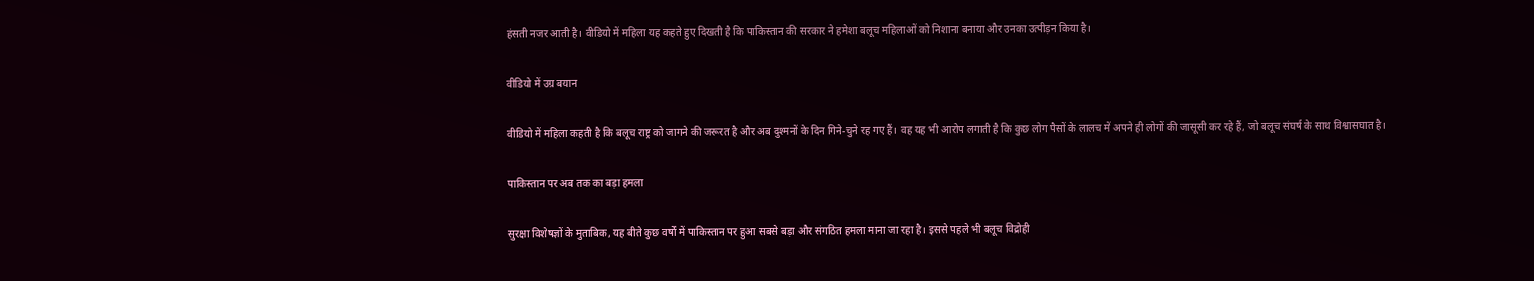हंसती नजर आती है। वीडियो में महिला यह कहते हुए दिखती है कि पाकिस्तान की सरकार ने हमेशा बलूच महिलाओं को निशाना बनाया और उनका उत्पीड़न किया है।

वीडियो में उग्र बयान

वीडियो में महिला कहती है कि बलूच राष्ट्र को जागने की जरूरत है और अब दुश्मनों के दिन गिने-चुने रह गए हैं। वह यह भी आरोप लगाती है कि कुछ लोग पैसों के लालच में अपने ही लोगों की जासूसी कर रहे हैं, जो बलूच संघर्ष के साथ विश्वासघात है।

पाकिस्तान पर अब तक का बड़ा हमला

सुरक्षा विशेषज्ञों के मुताबिक, यह बीते कुछ वर्षों में पाकिस्तान पर हुआ सबसे बड़ा और संगठित हमला माना जा रहा है। इससे पहले भी बलूच विद्रोही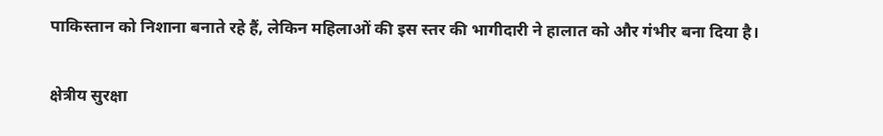पाकिस्तान को निशाना बनाते रहे हैं, लेकिन महिलाओं की इस स्तर की भागीदारी ने हालात को और गंभीर बना दिया है।

क्षेत्रीय सुरक्षा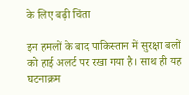के लिए बढ़ी चिंता

इन हमलों के बाद पाकिस्तान में सुरक्षा बलों को हाई अलर्ट पर रखा गया है। साथ ही यह घटनाक्रम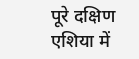पूरे दक्षिण एशिया में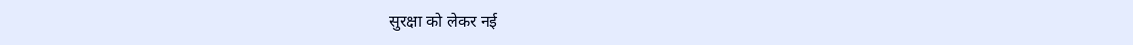सुरक्षा को लेकर नई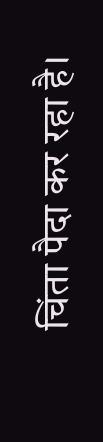चिंता पैदा कर रहा है।